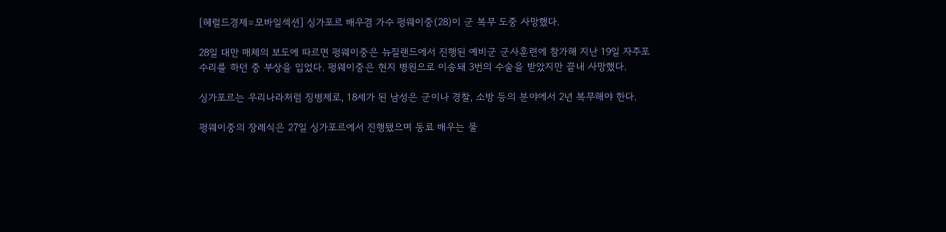[헤럴드경제=모바일섹션] 싱가포르 배우겸 가수 펑웨이중(28)이 군 복무 도중 사망했다.

28일 대만 매체의 보도에 따르면 펑웨이중은 뉴질랜드에서 진행된 예비군 군사훈련에 참가해 지난 19일 자주포 수리를 하던 중 부상을 입었다. 펑웨이중은 현지 병원으로 이송돼 3번의 수술을 받았지만 끝내 사망했다.

싱가포르는 우리나라처럼 징병제로, 18세가 된 남성은 군이나 경찰, 소방 등의 분야에서 2년 복무해야 한다.

펑웨이중의 장례식은 27일 싱가포르에서 진행됐으며 동료 배우는 물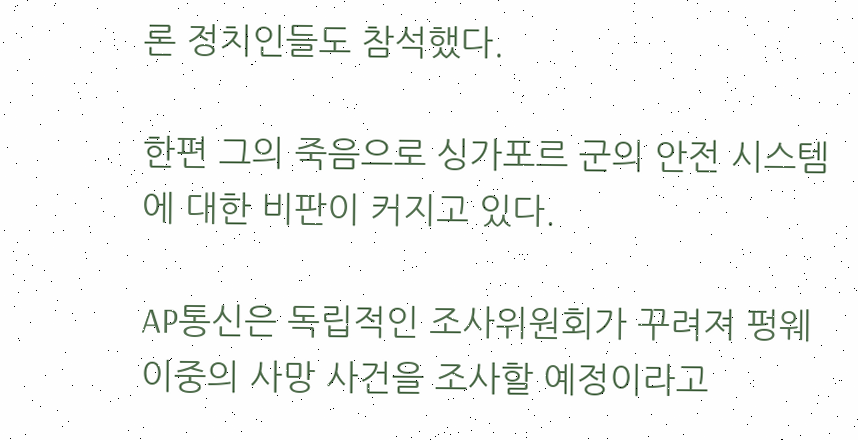론 정치인들도 참석했다.

한편 그의 죽음으로 싱가포르 군의 안전 시스템에 대한 비판이 커지고 있다.

AP통신은 독립적인 조사위원회가 꾸려져 펑웨이중의 사망 사건을 조사할 예정이라고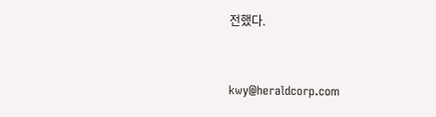전했다.


kwy@heraldcorp.com